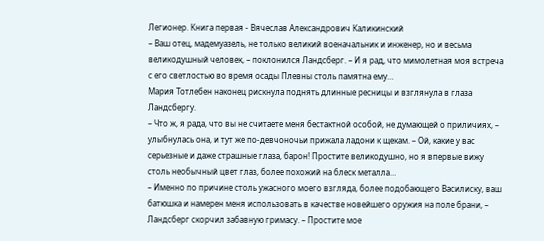Легионер. Книга первая - Вячеслав Александрович Каликинский
– Ваш отец, мадемуазель, не только великий военачальник и инженер, но и весьма великодушный человек, – поклонился Ландсберг. – И я рад, что мимолетная моя встреча с его светлостью во время осады Плевны столь памятна ему…
Мария Тотлебен наконец рискнула поднять длинные ресницы и взглянула в глаза Ландсбергу.
– Что ж, я рада, что вы не считаете меня бестактной особой, не думающей о приличиях, – улыбнулась она, и тут же по-девчоночьи прижала ладони к щекам. – Ой, какие у вас серьезные и даже страшные глаза, барон! Простите великодушно, но я впервые вижу столь необычный цвет глаз, более похожий на блеск металла…
– Именно по причине столь ужасного моего взгляда, более подобающего Василиску, ваш батюшка и намерен меня использовать в качестве новейшего оружия на поле брани, – Ландсберг скорчил забавную гримасу. – Простите мое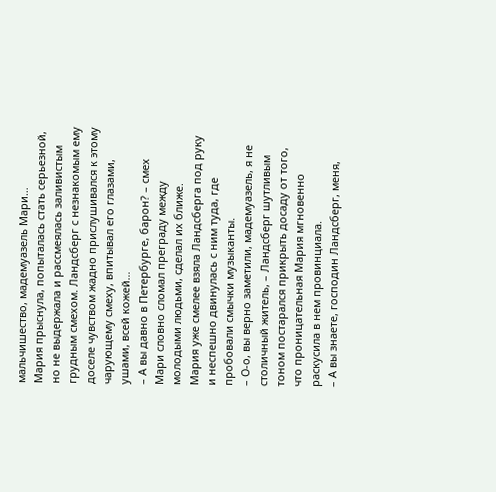мальчишество, мадемуазель Мари…
Мария прыснула, попыталась стать серьезной, но не выдержала и рассмеялась заливистым грудным смехом. Ландсберг с незнакомым ему доселе чувством жадно прислушивался к этому чарующему смеху, впитывал его глазами, ушами, всей кожей…
– А вы давно в Петербурге, барон? – смех Мари словно сломал преграду между молодыми людьми, сделал их ближе.
Мария уже смелее взяла Ландсберга под руку и неспешно двинулась с ним туда, где пробовали смычки музыканты.
– О-о, вы верно заметили, мадемуазель, я не столичный житель, – Ландсберг шутливым тоном постарался прикрыть досаду от того, что проницательная Мария мгновенно раскусила в нем провинциала.
– А вы знаете, господин Ландсберг, меня,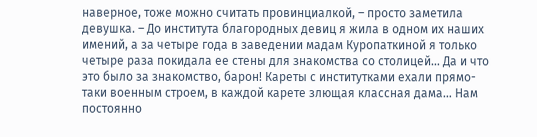наверное, тоже можно считать провинциалкой, – просто заметила девушка. – До института благородных девиц я жила в одном их наших имений, а за четыре года в заведении мадам Куропаткиной я только четыре раза покидала ее стены для знакомства со столицей… Да и что это было за знакомство, барон! Кареты с институтками ехали прямо-таки военным строем, в каждой карете злющая классная дама… Нам постоянно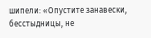шипели: «Опустите занавески, бесстыдницы, не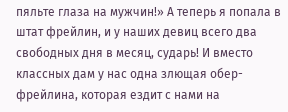пяльте глаза на мужчин!» А теперь я попала в штат фрейлин, и у наших девиц всего два свободных дня в месяц, сударь! И вместо классных дам у нас одна злющая обер-фрейлина, которая ездит с нами на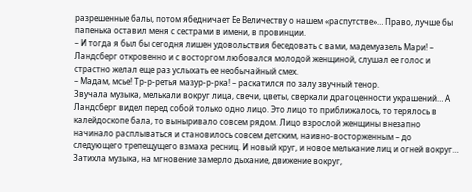разрешенные балы, потом ябедничает Ее Величеству о нашем «распутстве»… Право, лучше бы папенька оставил меня с сестрами в имени, в провинции.
– И тогда я был бы сегодня лишен удовольствия беседовать с вами, мадемуазель Мари! – Ландсберг откровенно и с восторгом любовался молодой женщиной, слушал ее голос и страстно желал еще раз услыхать ее необычайный смех.
– Мадам, мсье! Тр-р-ретья мазур-р-рка! – раскатился по залу звучный тенор.
Звучала музыка, мелькали вокруг лица, свечи, цветы, сверкали драгоценности украшений… А Ландсберг видел перед собой только одно лицо. Это лицо то приближалось, то терялось в калейдоскопе бала, то выныривало совсем рядом. Лицо взрослой женщины внезапно начинало расплываться и становилось совсем детским, наивно-восторженным – до следующего трепещущего взмаха ресниц. И новый круг, и новое мелькание лиц и огней вокруг…
Затихла музыка, на мгновение замерло дыхание, движение вокруг,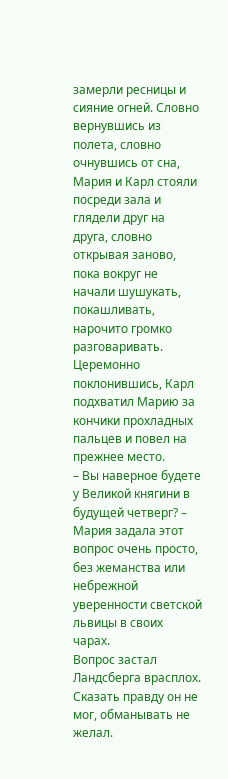замерли ресницы и сияние огней. Словно вернувшись из полета, словно очнувшись от сна, Мария и Карл стояли посреди зала и глядели друг на друга, словно открывая заново, пока вокруг не начали шушукать, покашливать, нарочито громко разговаривать.
Церемонно поклонившись, Карл подхватил Марию за кончики прохладных пальцев и повел на прежнее место.
– Вы наверное будете у Великой княгини в будущей четверг? – Мария задала этот вопрос очень просто, без жеманства или небрежной уверенности светской львицы в своих чарах.
Вопрос застал Ландсберга врасплох. Сказать правду он не мог, обманывать не желал.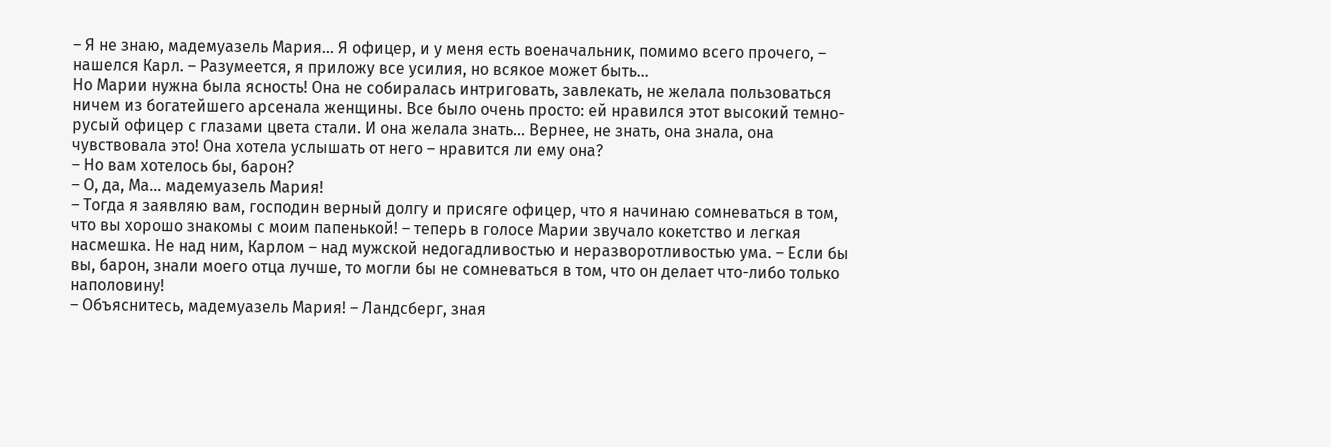– Я не знаю, мадемуазель Мария… Я офицер, и у меня есть военачальник, помимо всего прочего, – нашелся Карл. – Разумеется, я приложу все усилия, но всякое может быть…
Но Марии нужна была ясность! Она не собиралась интриговать, завлекать, не желала пользоваться ничем из богатейшего арсенала женщины. Все было очень просто: ей нравился этот высокий темно-русый офицер с глазами цвета стали. И она желала знать… Вернее, не знать, она знала, она чувствовала это! Она хотела услышать от него – нравится ли ему она?
– Но вам хотелось бы, барон?
– О, да, Ма… мадемуазель Мария!
– Тогда я заявляю вам, господин верный долгу и присяге офицер, что я начинаю сомневаться в том, что вы хорошо знакомы с моим папенькой! – теперь в голосе Марии звучало кокетство и легкая насмешка. Не над ним, Карлом – над мужской недогадливостью и неразворотливостью ума. – Если бы вы, барон, знали моего отца лучше, то могли бы не сомневаться в том, что он делает что-либо только наполовину!
– Объяснитесь, мадемуазель Мария! – Ландсберг, зная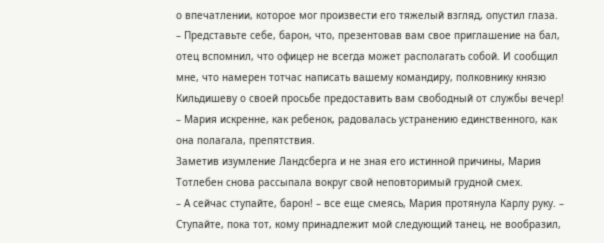о впечатлении, которое мог произвести его тяжелый взгляд, опустил глаза.
– Представьте себе, барон, что, презентовав вам свое приглашение на бал, отец вспомнил, что офицер не всегда может располагать собой. И сообщил мне, что намерен тотчас написать вашему командиру, полковнику князю Кильдишеву о своей просьбе предоставить вам свободный от службы вечер! – Мария искренне, как ребенок, радовалась устранению единственного, как она полагала, препятствия.
Заметив изумление Ландсберга и не зная его истинной причины, Мария Тотлебен снова рассыпала вокруг свой неповторимый грудной смех.
– А сейчас ступайте, барон! – все еще смеясь, Мария протянула Карлу руку. – Ступайте, пока тот, кому принадлежит мой следующий танец, не вообразил,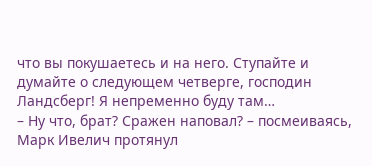что вы покушаетесь и на него. Ступайте и думайте о следующем четверге, господин Ландсберг! Я непременно буду там…
– Ну что, брат? Сражен наповал? – посмеиваясь, Марк Ивелич протянул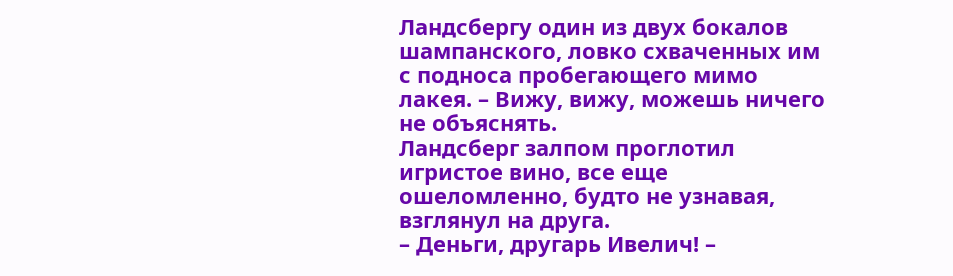Ландсбергу один из двух бокалов шампанского, ловко схваченных им с подноса пробегающего мимо лакея. – Вижу, вижу, можешь ничего не объяснять.
Ландсберг залпом проглотил игристое вино, все еще ошеломленно, будто не узнавая, взглянул на друга.
– Деньги, другарь Ивелич! –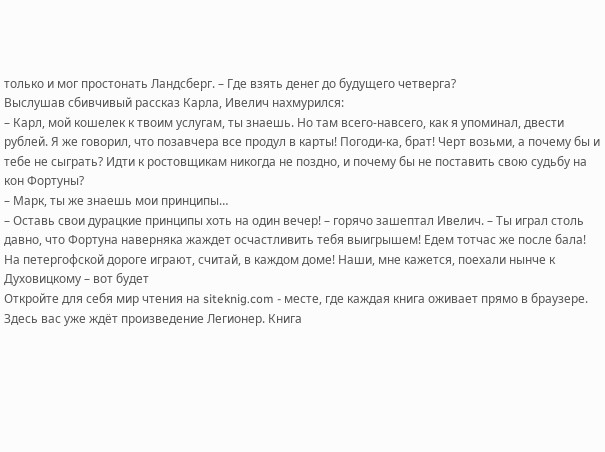только и мог простонать Ландсберг. – Где взять денег до будущего четверга?
Выслушав сбивчивый рассказ Карла, Ивелич нахмурился:
– Карл, мой кошелек к твоим услугам, ты знаешь. Но там всего-навсего, как я упоминал, двести рублей. Я же говорил, что позавчера все продул в карты! Погоди-ка, брат! Черт возьми, а почему бы и тебе не сыграть? Идти к ростовщикам никогда не поздно, и почему бы не поставить свою судьбу на кон Фортуны?
– Марк, ты же знаешь мои принципы…
– Оставь свои дурацкие принципы хоть на один вечер! – горячо зашептал Ивелич. – Ты играл столь давно, что Фортуна наверняка жаждет осчастливить тебя выигрышем! Едем тотчас же после бала! На петергофской дороге играют, считай, в каждом доме! Наши, мне кажется, поехали нынче к Духовицкому – вот будет
Откройте для себя мир чтения на siteknig.com - месте, где каждая книга оживает прямо в браузере. Здесь вас уже ждёт произведение Легионер. Книга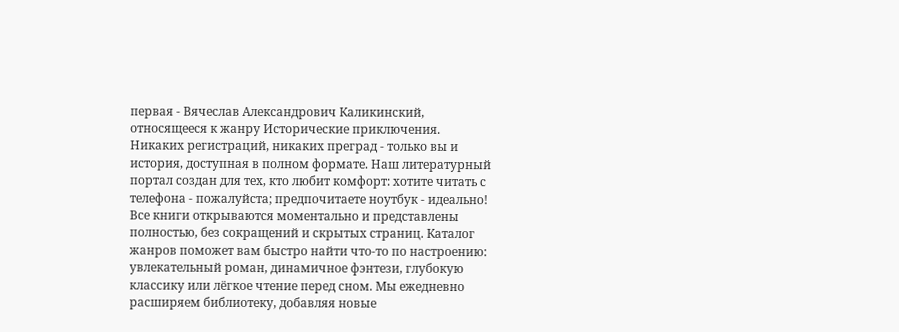первая - Вячеслав Александрович Каликинский, относящееся к жанру Исторические приключения. Никаких регистраций, никаких преград - только вы и история, доступная в полном формате. Наш литературный портал создан для тех, кто любит комфорт: хотите читать с телефона - пожалуйста; предпочитаете ноутбук - идеально! Все книги открываются моментально и представлены полностью, без сокращений и скрытых страниц. Каталог жанров поможет вам быстро найти что-то по настроению: увлекательный роман, динамичное фэнтези, глубокую классику или лёгкое чтение перед сном. Мы ежедневно расширяем библиотеку, добавляя новые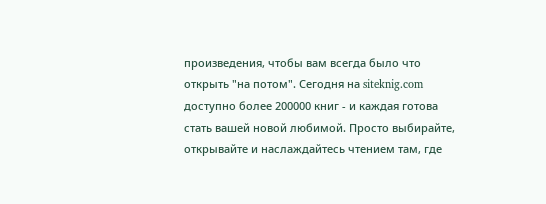произведения, чтобы вам всегда было что открыть "на потом". Сегодня на siteknig.com доступно более 200000 книг - и каждая готова стать вашей новой любимой. Просто выбирайте, открывайте и наслаждайтесь чтением там, где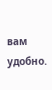вам удобно.